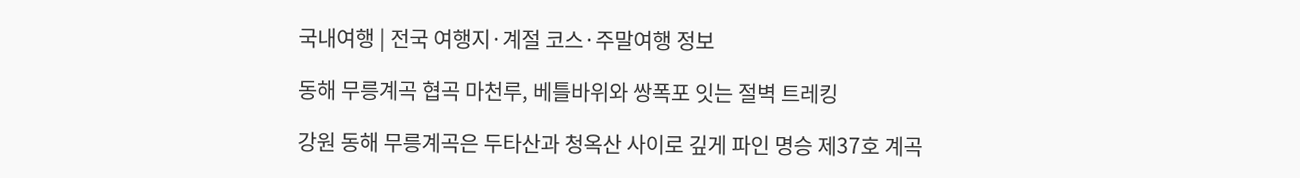국내여행 | 전국 여행지·계절 코스·주말여행 정보

동해 무릉계곡 협곡 마천루, 베틀바위와 쌍폭포 잇는 절벽 트레킹

강원 동해 무릉계곡은 두타산과 청옥산 사이로 깊게 파인 명승 제37호 계곡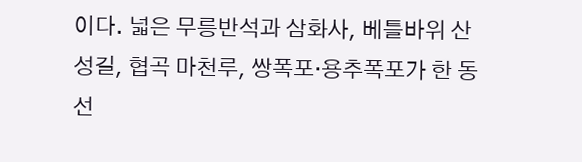이다. 넓은 무릉반석과 삼화사, 베틀바위 산성길, 협곡 마천루, 쌍폭포·용추폭포가 한 동선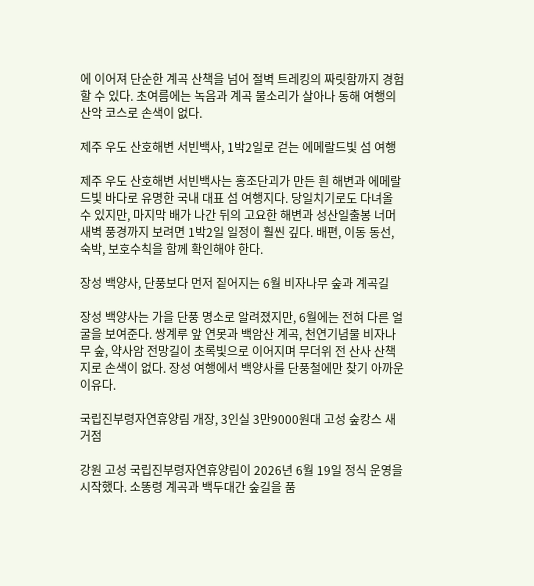에 이어져 단순한 계곡 산책을 넘어 절벽 트레킹의 짜릿함까지 경험할 수 있다. 초여름에는 녹음과 계곡 물소리가 살아나 동해 여행의 산악 코스로 손색이 없다.

제주 우도 산호해변 서빈백사, 1박2일로 걷는 에메랄드빛 섬 여행

제주 우도 산호해변 서빈백사는 홍조단괴가 만든 흰 해변과 에메랄드빛 바다로 유명한 국내 대표 섬 여행지다. 당일치기로도 다녀올 수 있지만, 마지막 배가 나간 뒤의 고요한 해변과 성산일출봉 너머 새벽 풍경까지 보려면 1박2일 일정이 훨씬 깊다. 배편, 이동 동선, 숙박, 보호수칙을 함께 확인해야 한다.

장성 백양사, 단풍보다 먼저 짙어지는 6월 비자나무 숲과 계곡길

장성 백양사는 가을 단풍 명소로 알려졌지만, 6월에는 전혀 다른 얼굴을 보여준다. 쌍계루 앞 연못과 백암산 계곡, 천연기념물 비자나무 숲, 약사암 전망길이 초록빛으로 이어지며 무더위 전 산사 산책지로 손색이 없다. 장성 여행에서 백양사를 단풍철에만 찾기 아까운 이유다.

국립진부령자연휴양림 개장, 3인실 3만9000원대 고성 숲캉스 새 거점

강원 고성 국립진부령자연휴양림이 2026년 6월 19일 정식 운영을 시작했다. 소똥령 계곡과 백두대간 숲길을 품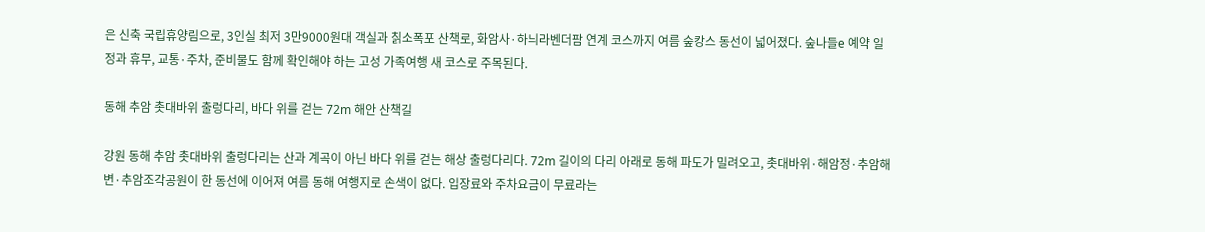은 신축 국립휴양림으로, 3인실 최저 3만9000원대 객실과 칡소폭포 산책로, 화암사·하늬라벤더팜 연계 코스까지 여름 숲캉스 동선이 넓어졌다. 숲나들e 예약 일정과 휴무, 교통·주차, 준비물도 함께 확인해야 하는 고성 가족여행 새 코스로 주목된다.

동해 추암 촛대바위 출렁다리, 바다 위를 걷는 72m 해안 산책길

강원 동해 추암 촛대바위 출렁다리는 산과 계곡이 아닌 바다 위를 걷는 해상 출렁다리다. 72m 길이의 다리 아래로 동해 파도가 밀려오고, 촛대바위·해암정·추암해변·추암조각공원이 한 동선에 이어져 여름 동해 여행지로 손색이 없다. 입장료와 주차요금이 무료라는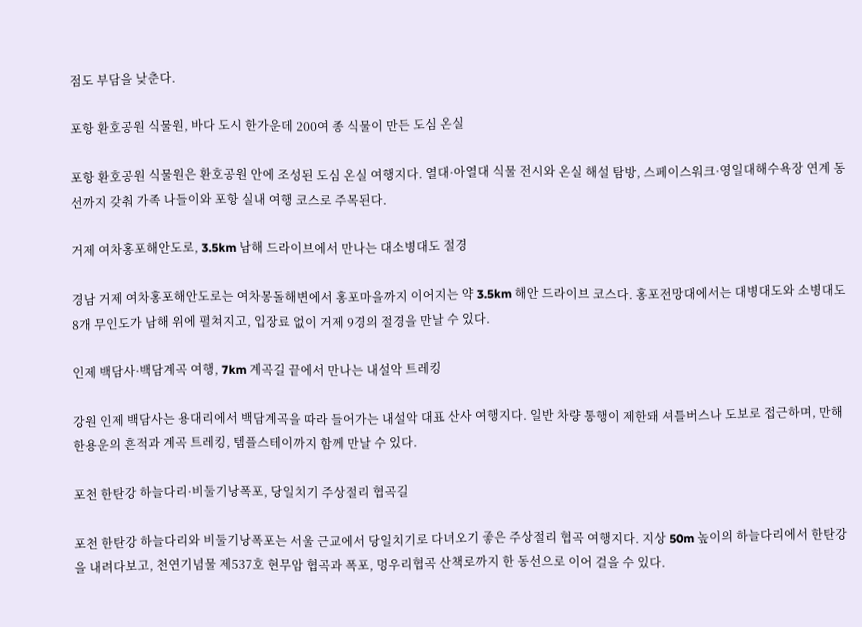점도 부담을 낮춘다.

포항 환호공원 식물원, 바다 도시 한가운데 200여 종 식물이 만든 도심 온실

포항 환호공원 식물원은 환호공원 안에 조성된 도심 온실 여행지다. 열대·아열대 식물 전시와 온실 해설 탐방, 스페이스워크·영일대해수욕장 연계 동선까지 갖춰 가족 나들이와 포항 실내 여행 코스로 주목된다.

거제 여차홍포해안도로, 3.5km 남해 드라이브에서 만나는 대소병대도 절경

경남 거제 여차홍포해안도로는 여차몽돌해변에서 홍포마을까지 이어지는 약 3.5km 해안 드라이브 코스다. 홍포전망대에서는 대병대도와 소병대도 8개 무인도가 남해 위에 펼쳐지고, 입장료 없이 거제 9경의 절경을 만날 수 있다.

인제 백담사·백담계곡 여행, 7km 계곡길 끝에서 만나는 내설악 트레킹

강원 인제 백담사는 용대리에서 백담계곡을 따라 들어가는 내설악 대표 산사 여행지다. 일반 차량 통행이 제한돼 셔틀버스나 도보로 접근하며, 만해 한용운의 흔적과 계곡 트레킹, 템플스테이까지 함께 만날 수 있다.

포천 한탄강 하늘다리·비둘기낭폭포, 당일치기 주상절리 협곡길

포천 한탄강 하늘다리와 비둘기낭폭포는 서울 근교에서 당일치기로 다녀오기 좋은 주상절리 협곡 여행지다. 지상 50m 높이의 하늘다리에서 한탄강을 내려다보고, 천연기념물 제537호 현무암 협곡과 폭포, 멍우리협곡 산책로까지 한 동선으로 이어 걸을 수 있다.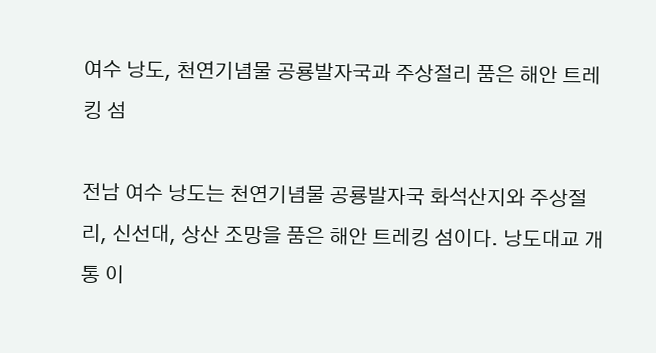여수 낭도, 천연기념물 공룡발자국과 주상절리 품은 해안 트레킹 섬

전남 여수 낭도는 천연기념물 공룡발자국 화석산지와 주상절리, 신선대, 상산 조망을 품은 해안 트레킹 섬이다. 낭도대교 개통 이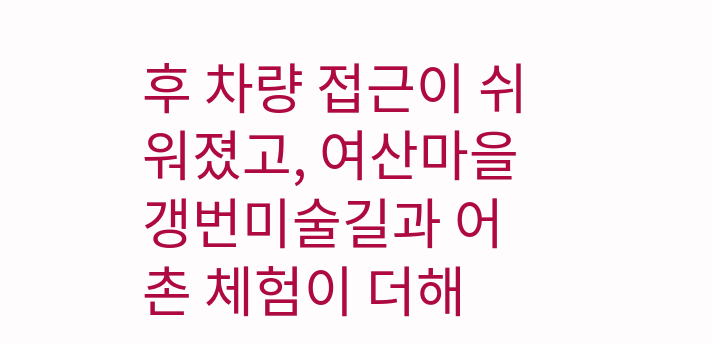후 차량 접근이 쉬워졌고, 여산마을 갱번미술길과 어촌 체험이 더해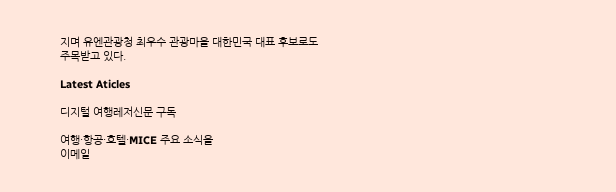지며 유엔관광청 최우수 관광마을 대한민국 대표 후보로도 주목받고 있다.

Latest Aticles

디지털 여행레저신문 구독

여행·항공·호텔·MICE 주요 소식을
이메일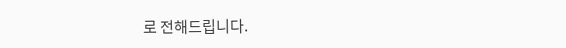로 전해드립니다.